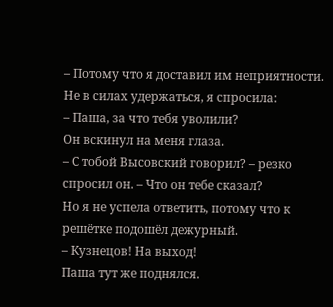– Потому что я доставил им неприятности.
Не в силах удержаться, я спросила:
– Паша, за что тебя уволили?
Он вскинул на меня глаза.
– С тобой Высовский говорил? – резко спросил он. – Что он тебе сказал?
Но я не успела ответить, потому что к решётке подошёл дежурный.
– Кузнецов! На выход!
Паша тут же поднялся.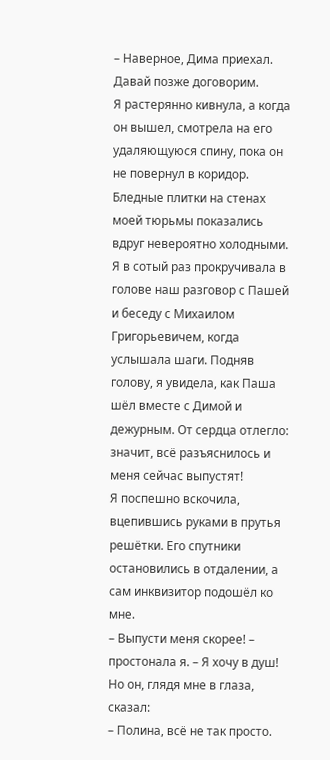– Наверное, Дима приехал. Давай позже договорим.
Я растерянно кивнула, а когда он вышел, смотрела на его удаляющуюся спину, пока он не повернул в коридор.
Бледные плитки на стенах моей тюрьмы показались вдруг невероятно холодными.
Я в сотый раз прокручивала в голове наш разговор с Пашей и беседу с Михаилом Григорьевичем, когда услышала шаги. Подняв голову, я увидела, как Паша шёл вместе с Димой и дежурным. От сердца отлегло: значит, всё разъяснилось и меня сейчас выпустят!
Я поспешно вскочила, вцепившись руками в прутья решётки. Его спутники остановились в отдалении, а сам инквизитор подошёл ко мне.
– Выпусти меня скорее! – простонала я. – Я хочу в душ!
Но он, глядя мне в глаза, сказал:
– Полина, всё не так просто.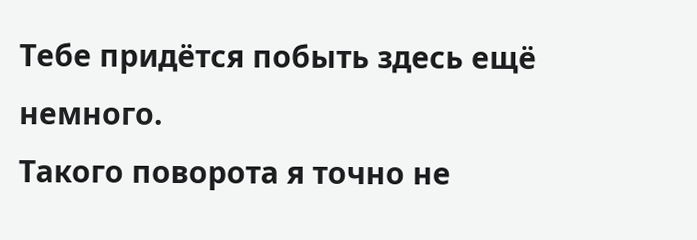Тебе придётся побыть здесь ещё немного.
Такого поворота я точно не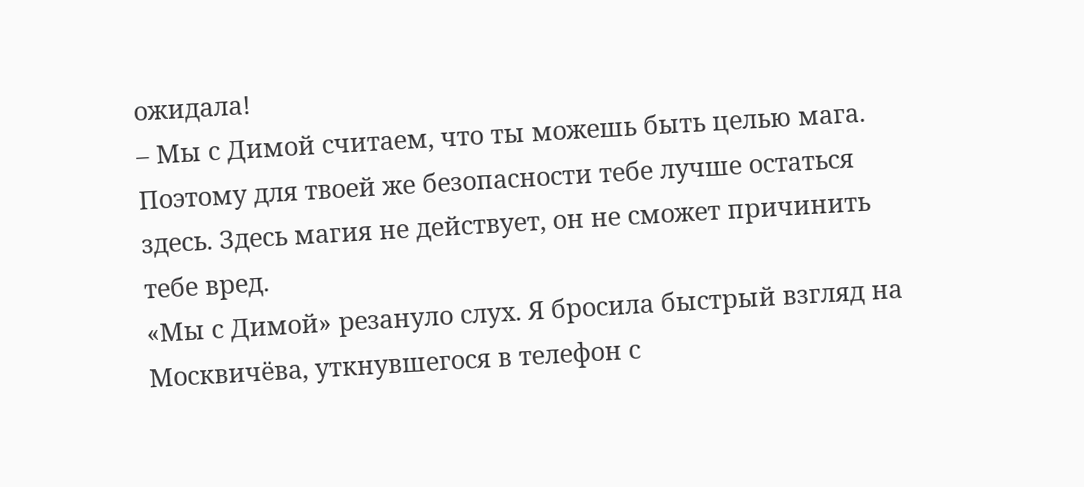ожидала!
– Мы с Димой считаем, что ты можешь быть целью мага. Поэтому для твоей же безопасности тебе лучше остаться здесь. Здесь магия не действует, он не сможет причинить тебе вред.
«Мы с Димой» резануло слух. Я бросила быстрый взгляд на Москвичёва, уткнувшегося в телефон с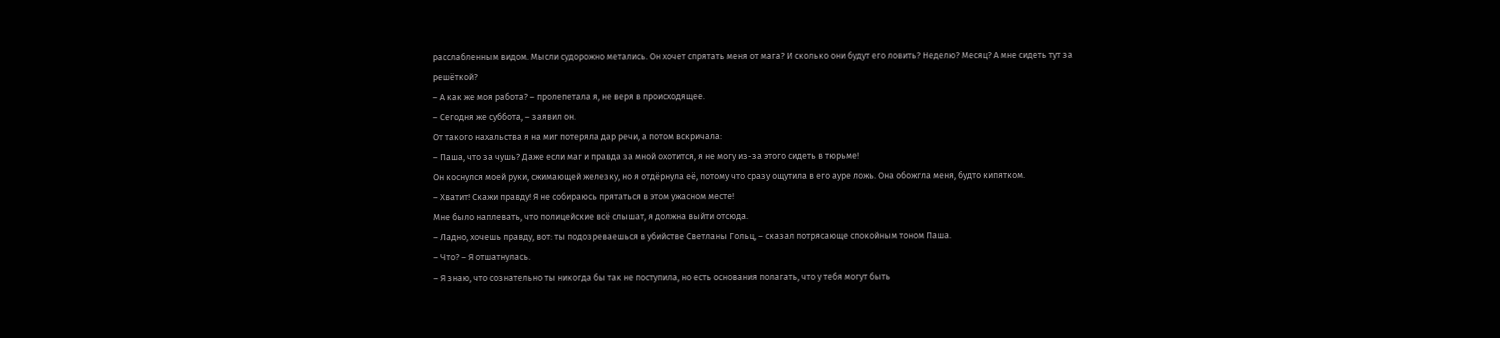расслабленным видом. Мысли судорожно метались. Он хочет спрятать меня от мага? И сколько они будут его ловить? Неделю? Месяц? А мне сидеть тут за решёткой?
– А как же моя работа? – пролепетала я, не веря в происходящее.
– Сегодня же суббота, – заявил он.
От такого нахальства я на миг потеряла дар речи, а потом вскричала:
– Паша, что за чушь? Даже если маг и правда за мной охотится, я не могу из-за этого сидеть в тюрьме!
Он коснулся моей руки, сжимающей железку, но я отдёрнула её, потому что сразу ощутила в его ауре ложь. Она обожгла меня, будто кипятком.
– Хватит! Скажи правду! Я не собираюсь прятаться в этом ужасном месте!
Мне было наплевать, что полицейские всё слышат, я должна выйти отсюда.
– Ладно, хочешь правду, вот: ты подозреваешься в убийстве Светланы Гольц, – сказал потрясающе спокойным тоном Паша.
– Что? – Я отшатнулась.
– Я знаю, что сознательно ты никогда бы так не поступила, но есть основания полагать, что у тебя могут быть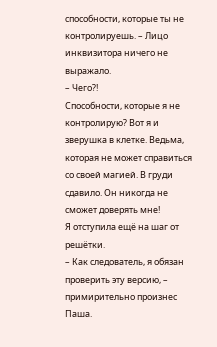способности, которые ты не контролируешь. – Лицо инквизитора ничего не выражало.
– Чего?!
Способности, которые я не контролирую? Вот я и зверушка в клетке. Ведьма, которая не может справиться со своей магией. В груди сдавило. Он никогда не сможет доверять мне!
Я отступила ещё на шаг от решётки.
– Как следователь, я обязан проверить эту версию, – примирительно произнес Паша.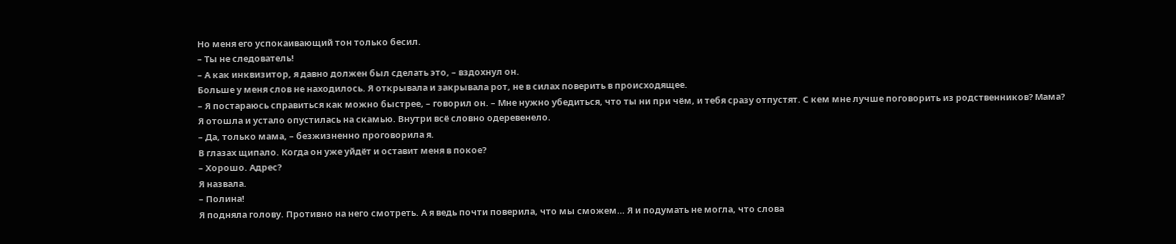Но меня его успокаивающий тон только бесил.
– Ты не следователь!
– А как инквизитор, я давно должен был сделать это, – вздохнул он.
Больше у меня слов не находилось. Я открывала и закрывала рот, не в силах поверить в происходящее.
– Я постараюсь справиться как можно быстрее, – говорил он. – Мне нужно убедиться, что ты ни при чём, и тебя сразу отпустят. С кем мне лучше поговорить из родственников? Мама?
Я отошла и устало опустилась на скамью. Внутри всё словно одеревенело.
– Да, только мама, – безжизненно проговорила я.
В глазах щипало. Когда он уже уйдёт и оставит меня в покое?
– Хорошо. Адрес?
Я назвала.
– Полина!
Я подняла голову. Противно на него смотреть. А я ведь почти поверила, что мы сможем… Я и подумать не могла, что слова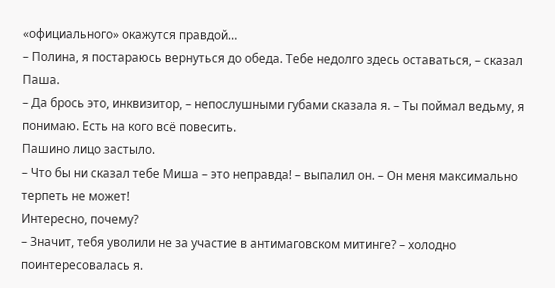«официального» окажутся правдой…
– Полина, я постараюсь вернуться до обеда. Тебе недолго здесь оставаться, – сказал Паша.
– Да брось это, инквизитор, – непослушными губами сказала я. – Ты поймал ведьму, я понимаю. Есть на кого всё повесить.
Пашино лицо застыло.
– Что бы ни сказал тебе Миша – это неправда! – выпалил он. – Он меня максимально терпеть не может!
Интересно, почему?
– Значит, тебя уволили не за участие в антимаговском митинге? – холодно поинтересовалась я.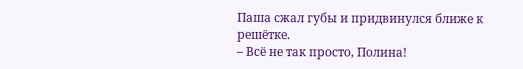Паша сжал губы и придвинулся ближе к решётке.
– Всё не так просто, Полина!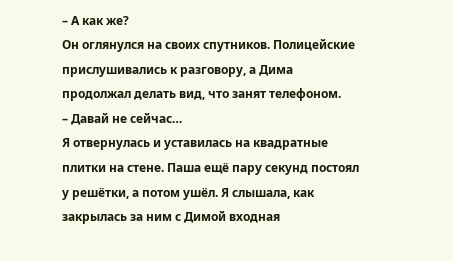– А как же?
Он оглянулся на своих спутников. Полицейские прислушивались к разговору, а Дима продолжал делать вид, что занят телефоном.
– Давай не сейчас…
Я отвернулась и уставилась на квадратные плитки на стене. Паша ещё пару секунд постоял у решётки, а потом ушёл. Я слышала, как закрылась за ним с Димой входная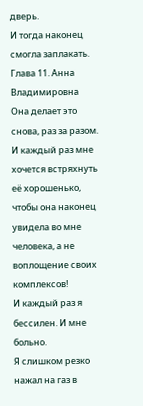дверь.
И тогда наконец смогла заплакать.
Глава 11. Анна Владимировна
Она делает это снова, раз за разом. И каждый раз мне хочется встряхнуть её хорошенько, чтобы она наконец увидела во мне человека, а не воплощение своих комплексов!
И каждый раз я бессилен. И мне больно.
Я слишком резко нажал на газ в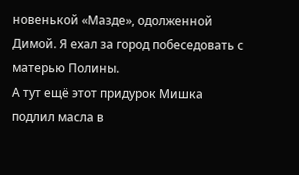новенькой «Мазде», одолженной Димой. Я ехал за город побеседовать с матерью Полины.
А тут ещё этот придурок Мишка подлил масла в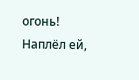огонь! Наплёл ей,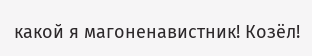какой я магоненавистник! Козёл!